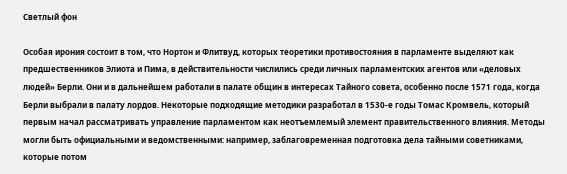Светлый фон

Особая ирония состоит в том, что Нортон и Флитвуд, которых теоретики противостояния в парламенте выделяют как предшественников Элиота и Пима, в действительности числились среди личных парламентских агентов или «деловых людей» Берли. Они и в дальнейшем работали в палате общин в интересах Тайного совета, особенно после 1571 года, когда Берли выбрали в палату лордов. Некоторые подходящие методики разработал в 1530-е годы Томас Кромвель, который первым начал рассматривать управление парламентом как неотъемлемый элемент правительственного влияния. Методы могли быть официальными и ведомственными: например, заблаговременная подготовка дела тайными советниками, которые потом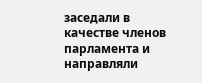заседали в качестве членов парламента и направляли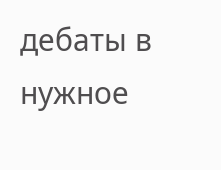дебаты в нужное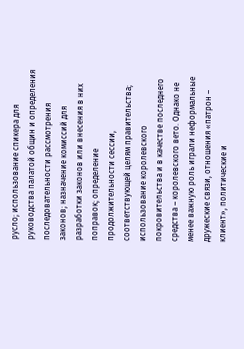русло; использование спикера для руководства палатой общин и определения последовательности рассмотрения законов; назначение комиссий для разработки законов или внесения в них поправок; определение продолжительности сессии, соответствующей целям правительства; использование королевского покровительства и в качестве последнего средства – королевского вето. Однако не менее важную роль играли неформальные дружеские связи, отношения «патрон – клиент», политические и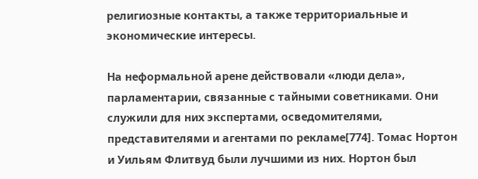религиозные контакты, а также территориальные и экономические интересы.

На неформальной арене действовали «люди дела», парламентарии, связанные с тайными советниками. Они служили для них экспертами, осведомителями, представителями и агентами по рекламе[774]. Томас Нортон и Уильям Флитвуд были лучшими из них. Нортон был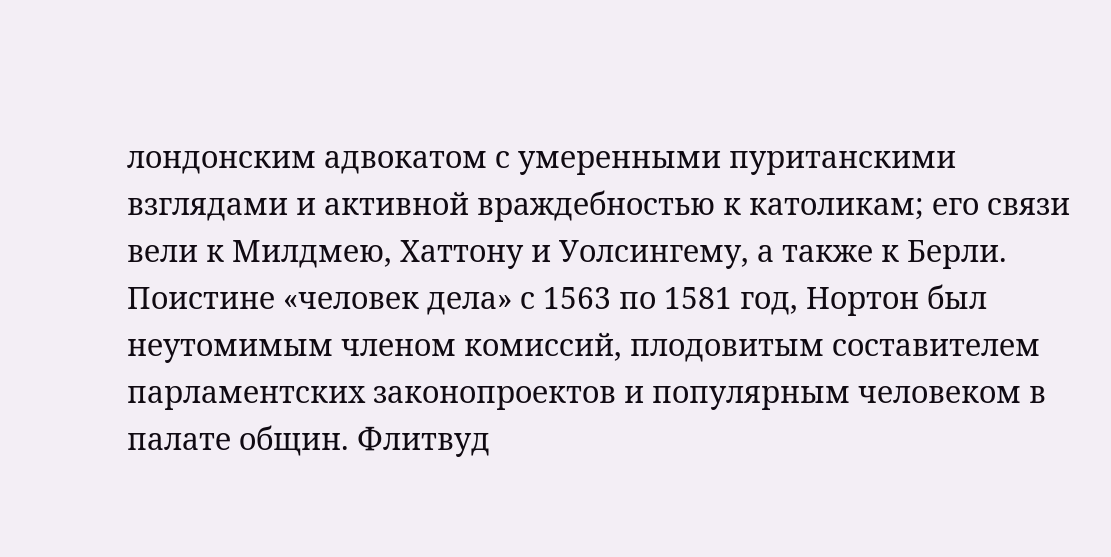лондонским адвокатом с умеренными пуританскими взглядами и активной враждебностью к католикам; его связи вели к Милдмею, Хаттону и Уолсингему, а также к Берли. Поистине «человек дела» с 1563 по 1581 год, Нортон был неутомимым членом комиссий, плодовитым составителем парламентских законопроектов и популярным человеком в палате общин. Флитвуд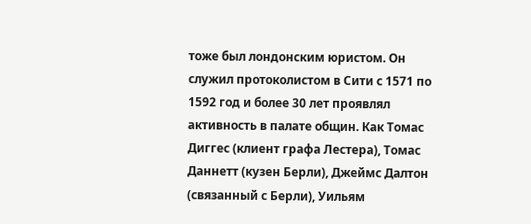тоже был лондонским юристом. Он служил протоколистом в Сити с 1571 по 1592 год и более 30 лет проявлял активность в палате общин. Как Томас Диггес (клиент графа Лестера), Томас Даннетт (кузен Берли), Джеймс Далтон (связанный с Берли), Уильям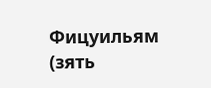Фицуильям (зять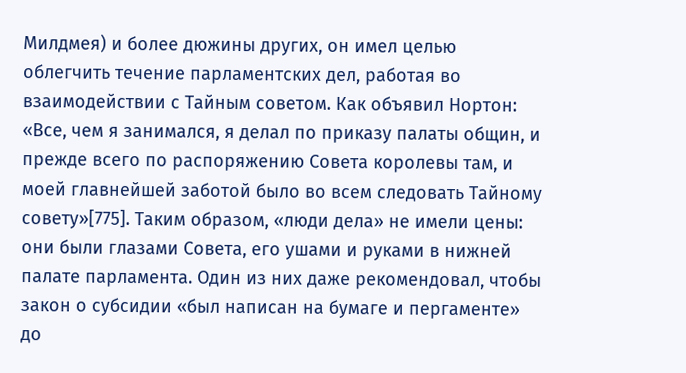Милдмея) и более дюжины других, он имел целью облегчить течение парламентских дел, работая во взаимодействии с Тайным советом. Как объявил Нортон: «Все, чем я занимался, я делал по приказу палаты общин, и прежде всего по распоряжению Совета королевы там, и моей главнейшей заботой было во всем следовать Тайному совету»[775]. Таким образом, «люди дела» не имели цены: они были глазами Совета, его ушами и руками в нижней палате парламента. Один из них даже рекомендовал, чтобы закон о субсидии «был написан на бумаге и пергаменте» до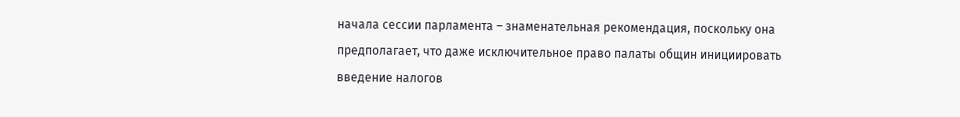начала сессии парламента – знаменательная рекомендация, поскольку она предполагает, что даже исключительное право палаты общин инициировать введение налогов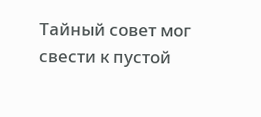Тайный совет мог свести к пустой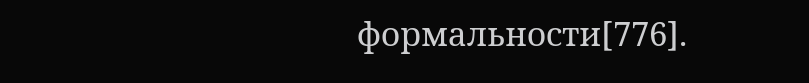формальности[776].